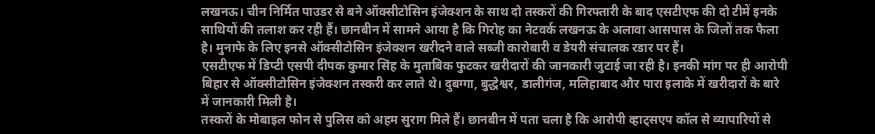लखनऊ। चीन निर्मित पाउडर से बने ऑक्सीटोसिन इंजेक्शन के साथ दो तस्करों की गिरफ्तारी के बाद एसटीएफ की दो टीमें इनके साथियों की तलाश कर रही हैं। छानबीन में सामने आया है कि गिरोह का नेटवर्क लखनऊ के अलावा आसपास के जिलों तक फैला है। मुनाफे के लिए इनसे ऑक्सीटोसिन इंजेक्शन खरीदने वाले सब्जी कारोबारी व डेयरी संचालक रडार पर हैं।
एसटीएफ में डिप्टी एसपी दीपक कुमार सिंह के मुताबिक फुटकर खरीदारों की जानकारी जुटाई जा रही है। इनकी मांग पर ही आरोपी बिहार से ऑक्सीटोसिन इंजेक्शन तस्करी कर लाते थे। दुबग्गा, बुद्धेश्वर, डालीगंज, मलिहाबाद और पारा इलाके में खरीदारों के बारे में जानकारी मिली है।
तस्करों के मोबाइल फोन से पुलिस को अहम सुराग मिले हैं। छानबीन में पता चला है कि आरोपी व्हाट्सएप कॉल से व्यापारियों से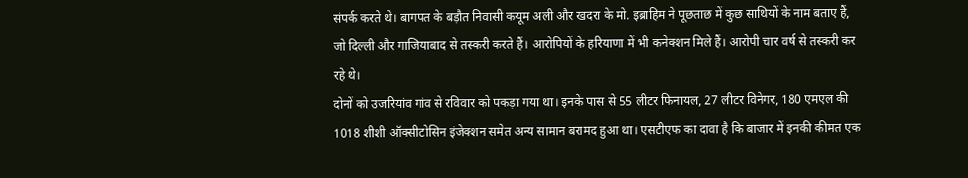संपर्क करते थे। बागपत के बड़ौत निवासी कयूम अली और खदरा के मो. इब्राहिम ने पूछताछ में कुछ साथियों के नाम बताए हैं, जो दिल्ली और गाजियाबाद से तस्करी करते हैं। आरोपियों के हरियाणा में भी कनेक्शन मिले हैं। आरोपी चार वर्ष से तस्करी कर रहे थे।
दोनों को उजरियांव गांव से रविवार को पकड़ा गया था। इनके पास से 55 लीटर फिनायल, 27 लीटर विनेगर, 180 एमएल की 1018 शीशी ऑक्सीटोसिन इंजेक्शन समेत अन्य सामान बरामद हुआ था। एसटीएफ का दावा है कि बाजार में इनकी कीमत एक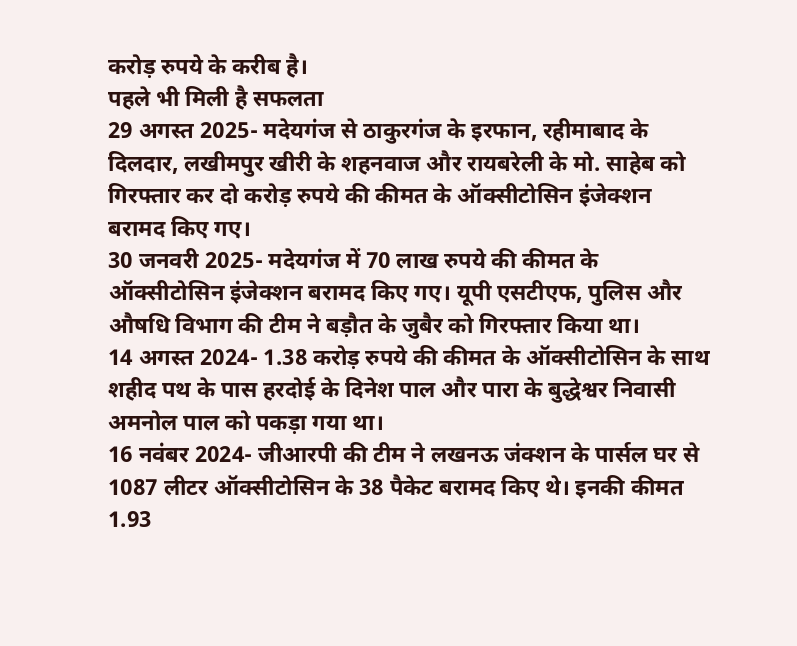करोड़ रुपये के करीब है।
पहले भी मिली है सफलता
29 अगस्त 2025- मदेयगंज से ठाकुरगंज के इरफान, रहीमाबाद के दिलदार, लखीमपुर खीरी के शहनवाज और रायबरेली के मो. साहेब को गिरफ्तार कर दो करोड़ रुपये की कीमत के ऑक्सीटोसिन इंजेक्शन बरामद किए गए।
30 जनवरी 2025- मदेयगंज में 70 लाख रुपये की कीमत के ऑक्सीटोसिन इंजेक्शन बरामद किए गए। यूपी एसटीएफ, पुलिस और औषधि विभाग की टीम ने बड़ौत के जुबैर को गिरफ्तार किया था।
14 अगस्त 2024- 1.38 करोड़ रुपये की कीमत के ऑक्सीटोसिन के साथ शहीद पथ के पास हरदोई के दिनेश पाल और पारा के बुद्धेश्वर निवासी अमनोल पाल को पकड़ा गया था।
16 नवंबर 2024- जीआरपी की टीम ने लखनऊ जंक्शन के पार्सल घर से 1087 लीटर ऑक्सीटोसिन के 38 पैकेट बरामद किए थे। इनकी कीमत 1.93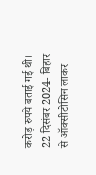करोड़ रुपये बताई गई थी।
22 दिसंबर 2024- बिहार से ऑक्सीटोसिन लाकर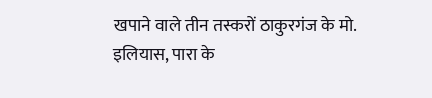खपाने वाले तीन तस्करों ठाकुरगंज के मो. इलियास, पारा के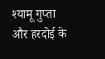श्यामू गुप्ता और हरदोई के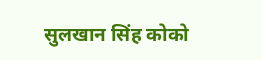सुलखान सिंह कोको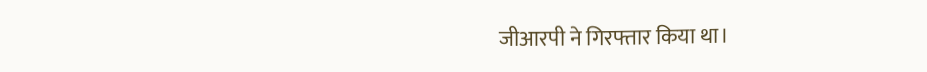जीआरपी ने गिरफ्तार किया था।